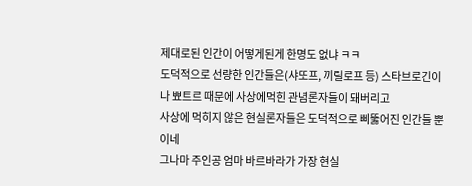제대로된 인간이 어떻게된게 한명도 없냐 ㅋㅋ
도덕적으로 선량한 인간들은(샤또프, 끼릴로프 등) 스타브로긴이나 뾰트르 때문에 사상에먹힌 관념론자들이 돼버리고
사상에 먹히지 않은 현실론자들은 도덕적으로 삐뚫어진 인간들 뿐이네
그나마 주인공 엄마 바르바라가 가장 현실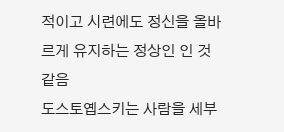적이고 시련에도 정신을 올바르게 유지하는 정상인 인 것 같음
도스토옙스키는 사람을 세부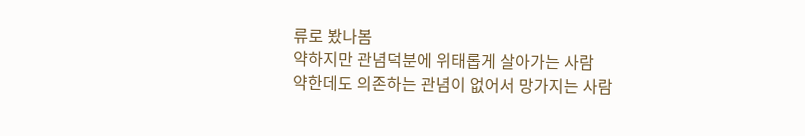류로 봤나봄
약하지만 관념덕분에 위태롭게 살아가는 사람
약한데도 의존하는 관념이 없어서 망가지는 사람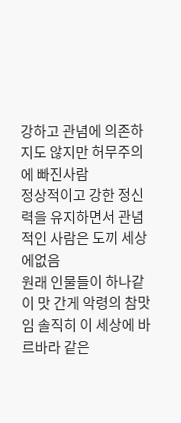강하고 관념에 의존하지도 않지만 허무주의에 빠진사람
정상적이고 강한 정신력을 유지하면서 관념적인 사람은 도끼 세상에없음
원래 인물들이 하나같이 맛 간게 악령의 참맛임 솔직히 이 세상에 바르바라 같은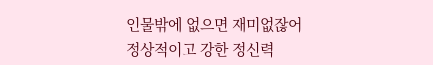인물밖에 없으면 재미없잖어
정상적이고 강한 정신력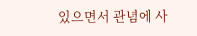있으면서 관념에 사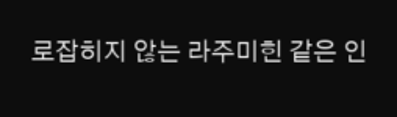로잡히지 않는 라주미힌 같은 인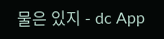물은 있지 - dc App